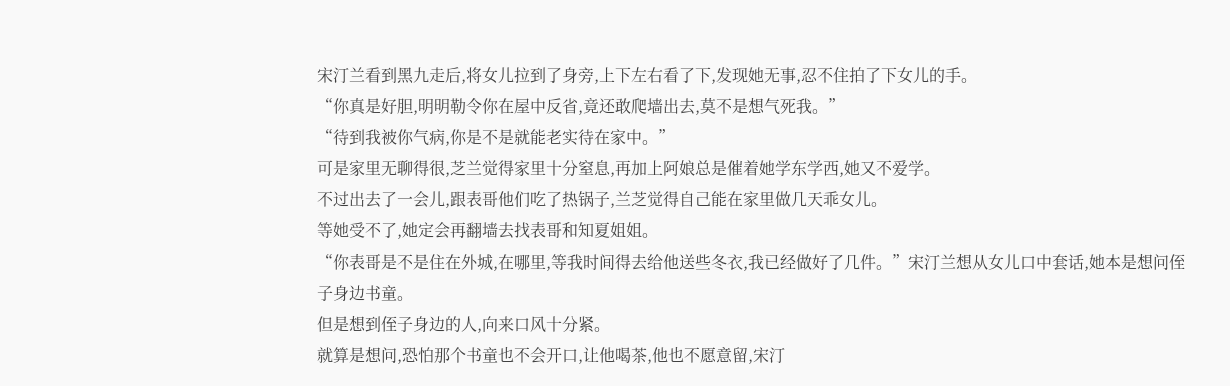宋汀兰看到黑九走后,将女儿拉到了身旁,上下左右看了下,发现她无事,忍不住拍了下女儿的手。
“你真是好胆,明明勒令你在屋中反省,竟还敢爬墙出去,莫不是想气死我。”
“待到我被你气病,你是不是就能老实待在家中。”
可是家里无聊得很,芝兰觉得家里十分窒息,再加上阿娘总是催着她学东学西,她又不爱学。
不过出去了一会儿,跟表哥他们吃了热锅子,兰芝觉得自己能在家里做几天乖女儿。
等她受不了,她定会再翻墙去找表哥和知夏姐姐。
“你表哥是不是住在外城,在哪里,等我时间得去给他送些冬衣,我已经做好了几件。”宋汀兰想从女儿口中套话,她本是想问侄子身边书童。
但是想到侄子身边的人,向来口风十分紧。
就算是想问,恐怕那个书童也不会开口,让他喝茶,他也不愿意留,宋汀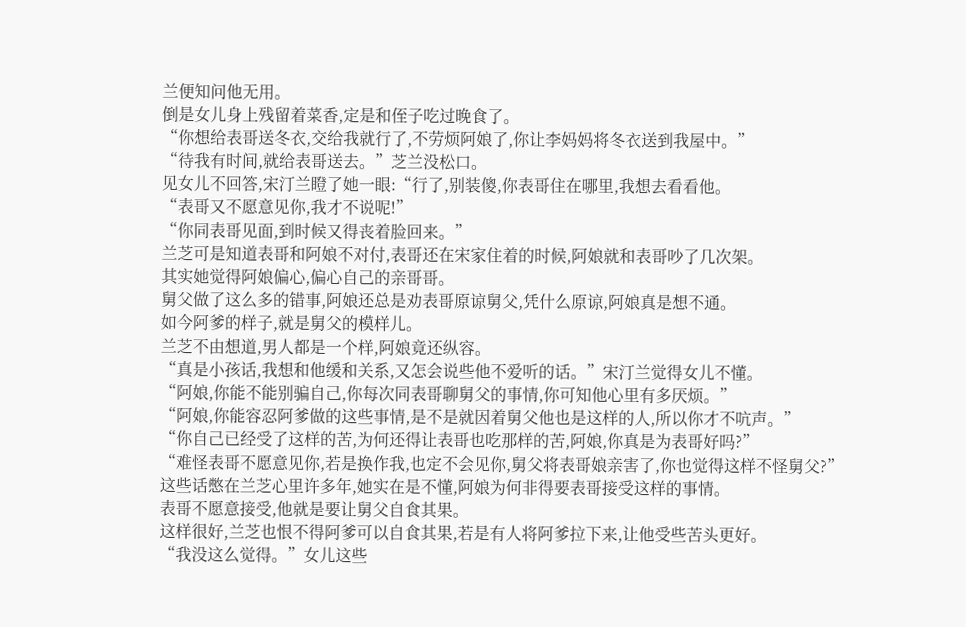兰便知问他无用。
倒是女儿身上残留着菜香,定是和侄子吃过晚食了。
“你想给表哥送冬衣,交给我就行了,不劳烦阿娘了,你让李妈妈将冬衣送到我屋中。”
“待我有时间,就给表哥送去。”芝兰没松口。
见女儿不回答,宋汀兰瞪了她一眼:“行了,别装傻,你表哥住在哪里,我想去看看他。
“表哥又不愿意见你,我才不说呢!”
“你同表哥见面,到时候又得丧着脸回来。”
兰芝可是知道表哥和阿娘不对付,表哥还在宋家住着的时候,阿娘就和表哥吵了几次架。
其实她觉得阿娘偏心,偏心自己的亲哥哥。
舅父做了这么多的错事,阿娘还总是劝表哥原谅舅父,凭什么原谅,阿娘真是想不通。
如今阿爹的样子,就是舅父的模样儿。
兰芝不由想道,男人都是一个样,阿娘竟还纵容。
“真是小孩话,我想和他缓和关系,又怎会说些他不爱听的话。”宋汀兰觉得女儿不懂。
“阿娘,你能不能别骗自己,你每次同表哥聊舅父的事情,你可知他心里有多厌烦。”
“阿娘,你能容忍阿爹做的这些事情,是不是就因着舅父他也是这样的人,所以你才不吭声。”
“你自己已经受了这样的苦,为何还得让表哥也吃那样的苦,阿娘,你真是为表哥好吗?”
“难怪表哥不愿意见你,若是换作我,也定不会见你,舅父将表哥娘亲害了,你也觉得这样不怪舅父?”
这些话憋在兰芝心里许多年,她实在是不懂,阿娘为何非得要表哥接受这样的事情。
表哥不愿意接受,他就是要让舅父自食其果。
这样很好,兰芝也恨不得阿爹可以自食其果,若是有人将阿爹拉下来,让他受些苦头更好。
“我没这么觉得。”女儿这些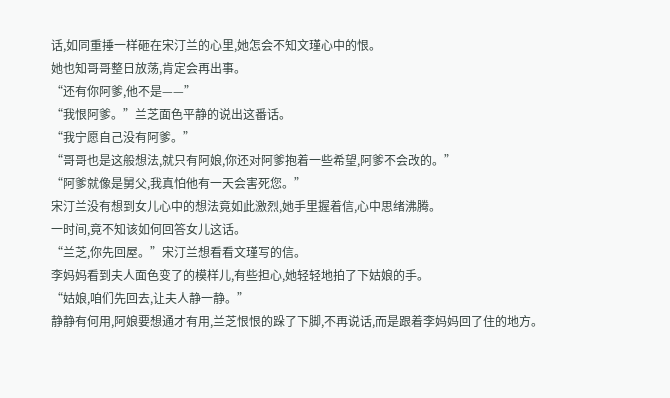话,如同重捶一样砸在宋汀兰的心里,她怎会不知文瑾心中的恨。
她也知哥哥整日放荡,肯定会再出事。
“还有你阿爹,他不是——”
“我恨阿爹。”兰芝面色平静的说出这番话。
“我宁愿自己没有阿爹。”
“哥哥也是这般想法,就只有阿娘,你还对阿爹抱着一些希望,阿爹不会改的。”
“阿爹就像是舅父,我真怕他有一天会害死您。”
宋汀兰没有想到女儿心中的想法竟如此激烈,她手里握着信,心中思绪沸腾。
一时间,竟不知该如何回答女儿这话。
“兰芝,你先回屋。”宋汀兰想看看文瑾写的信。
李妈妈看到夫人面色变了的模样儿,有些担心,她轻轻地拍了下姑娘的手。
“姑娘,咱们先回去,让夫人静一静。”
静静有何用,阿娘要想通才有用,兰芝恨恨的跺了下脚,不再说话,而是跟着李妈妈回了住的地方。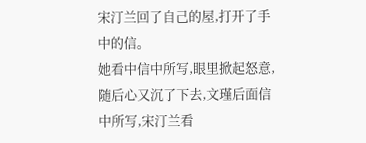宋汀兰回了自己的屋,打开了手中的信。
她看中信中所写,眼里掀起怒意,随后心又沉了下去,文瑾后面信中所写,宋汀兰看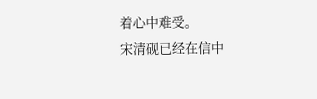着心中难受。
宋清砚已经在信中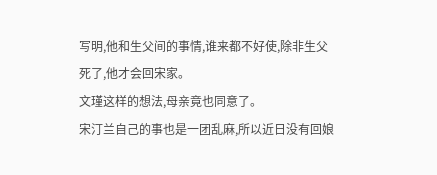写明,他和生父间的事情,谁来都不好使,除非生父死了,他才会回宋家。
文瑾这样的想法,母亲竟也同意了。
宋汀兰自己的事也是一团乱麻,所以近日没有回娘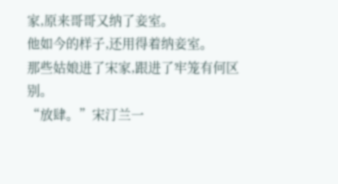家,原来哥哥又纳了妾室。
他如今的样子,还用得着纳妾室。
那些姑娘进了宋家,跟进了牢笼有何区别。
“放肆。”宋汀兰一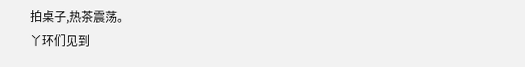拍桌子,热茶震荡。
丫环们见到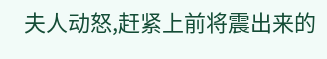夫人动怒,赶紧上前将震出来的